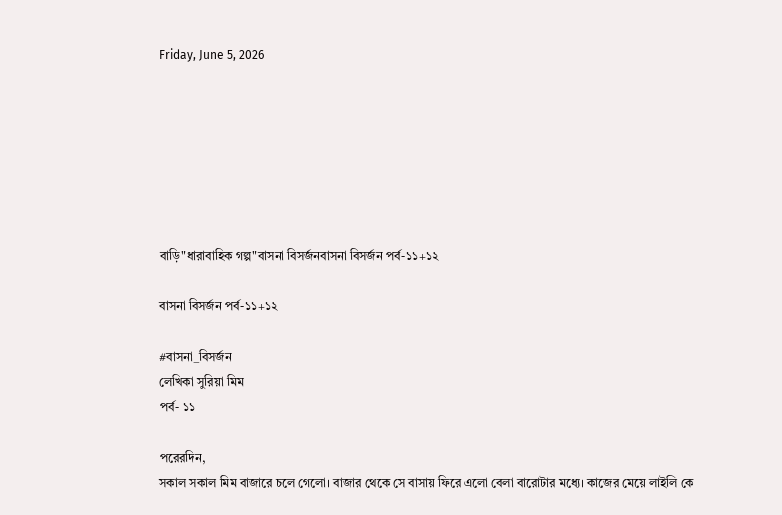Friday, June 5, 2026







বাড়ি"ধারাবাহিক গল্প"বাসনা বিসর্জনবাসনা বিসর্জন পর্ব-১১+১২

বাসনা বিসর্জন পর্ব-১১+১২

#বাসনা_বিসর্জন
লেখিকা সুরিয়া মিম
পর্ব- ১১

পরেরদিন,
সকাল সকাল মিম বাজারে চলে গেলো। বাজার থেকে সে বাসায় ফিরে এলো বেলা বারোটার মধ্যে। কাজের মেয়ে লাইলি কে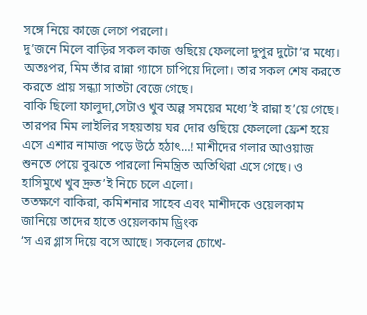সঙ্গে নিয়ে কাজে লেগে পরলো।
দু’জনে মিলে বাড়ির সকল কাজ গুছিয়ে ফেললো দুপুর দুটো’র মধ্যে। অতঃপর, মিম তাঁর রান্না গ্যাসে চাপিয়ে দিলো। তার সকল শেষ করতে করতে প্রায় সন্ধ্যা সাতটা বেজে গেছে।
বাকি ছিলো ফালুদা,সেটাও খুব অল্প সময়ের মধ্যে’ই রান্না হ’য়ে গেছে। তারপর মিম লাইলির সহয়তায় ঘর দোর গুছিয়ে ফেললো ফ্রেশ হয়ে এসে এশার নামাজ পড়ে উঠে হঠাৎ…! মাশীদের গলার আওয়াজ শুনতে পেয়ে বুঝতে পারলো নিমন্ত্রিত অতিথিরা এসে গেছে। ও হাসিমুখে খুব দ্রুত’ই নিচে চলে এলো।
ততক্ষণে বাকিরা, কমিশনার সাহেব এবং মাশীদকে ওয়েলকাম জানিয়ে তাদের হাতে ওয়েলকাম ড্রিংক
‘স এর গ্লাস দিয়ে বসে আছে। সকলের চোখে-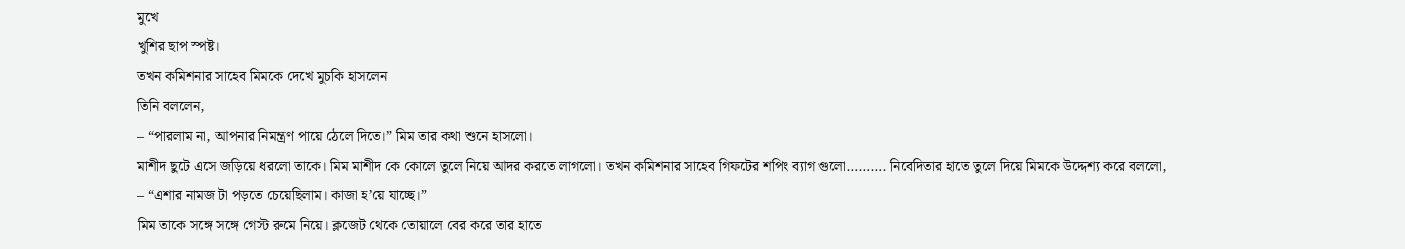মুখে
খুশির ছাপ স্পষ্ট।
তখন কমিশনার সাহেব মিমকে দেখে মুচকি হাসলেন
তিনি বললেন,
– “পারলাম না, আপনার নিমন্ত্রণ পায়ে ঠেলে দিতে।” মিম তার কথা শুনে হাসলো।
মাশীদ ছুটে এসে জড়িয়ে ধরলো তাকে। মিম মাশীদ কে কোলে তুলে নিয়ে আদর করতে লাগলো। তখন কমিশনার সাহেব গিফটের শপিং ব্যাগ গুলো………. নিবেদিতার হাতে তুলে দিয়ে মিমকে উদ্দেশ্য করে বললো,
– “এশার নামজ টা পড়তে চেয়েছিলাম। কাজা হ’য়ে যাচ্ছে।”
মিম তাকে সঙ্গে সঙ্গে গেস্ট রুমে নিয়ে। ক্লজেট থেকে তোয়ালে বের করে তার হাতে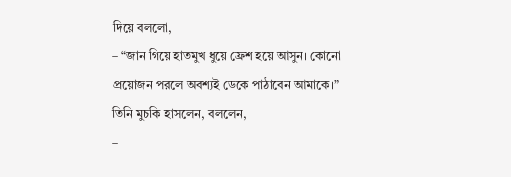দিয়ে বললো,
– “জান গিয়ে হাতমুখ ধুয়ে ফ্রেশ হয়ে আসুন। কোনো প্রয়োজন পরলে অবশ্যই ডেকে পাঠাবেন আমাকে।”
তিনি মুচকি হাসলেন, বললেন,
–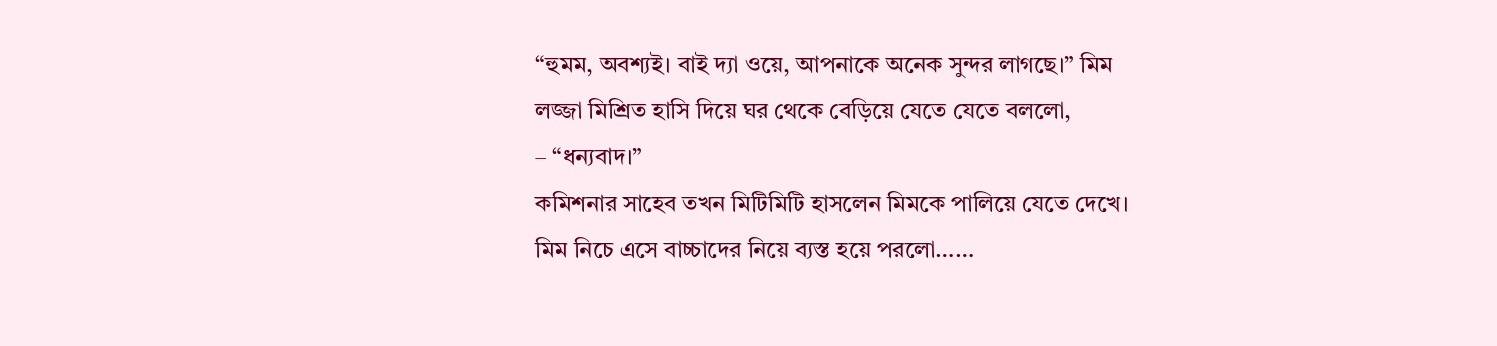“হুমম, অবশ্যই। বাই দ্যা ওয়ে, আপনাকে অনেক সুন্দর লাগছে।” মিম লজ্জা মিশ্রিত হাসি দিয়ে ঘর থেকে বেড়িয়ে যেতে যেতে বললো,
– “ধন্যবাদ।”
কমিশনার সাহেব তখন মিটিমিটি হাসলেন মিমকে পালিয়ে যেতে দেখে। মিম নিচে এসে বাচ্চাদের নিয়ে ব্যস্ত হয়ে পরলো……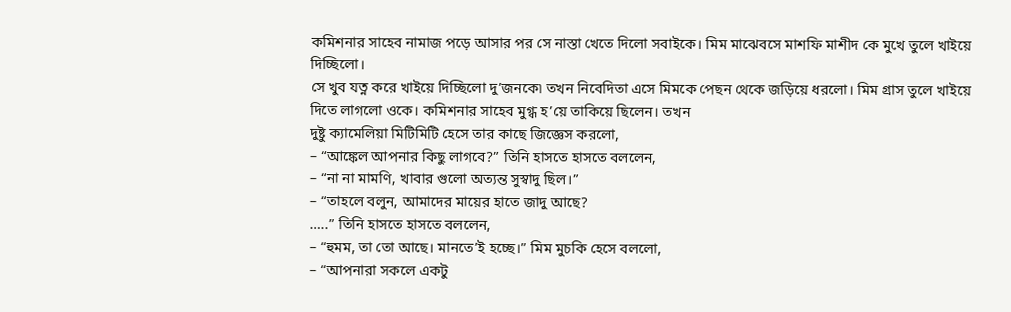কমিশনার সাহেব নামাজ পড়ে আসার পর সে নাস্তা খেতে দিলো সবাইকে। মিম মাঝেবসে মাশফি মাশীদ কে মুখে তুলে খাইয়ে দিচ্ছিলো।
সে খুব যত্ন করে খাইয়ে দিচ্ছিলো দু’জনকে৷ তখন নিবেদিতা এসে মিমকে পেছন থেকে জড়িয়ে ধরলো। মিম গ্রাস তুলে খাইয়ে দিতে লাগলো ওকে। কমিশনার সাহেব মুগ্ধ হ’য়ে তাকিয়ে ছিলেন। তখন
দুষ্টু ক্যামেলিয়া মিটিমিটি হেসে তার কাছে জিজ্ঞেস করলো,
– “আঙ্কেল আপনার কিছু লাগবে?” তিনি হাসতে হাসতে বললেন,
– “না না মামণি, খাবার গুলো অত্যন্ত সুস্বাদু ছিল।”
– “তাহলে বলুন, আমাদের মায়ের হাতে জাদু আছে?
…..” তিনি হাসতে হাসতে বললেন,
– “হুমম, তা তো আছে। মানতে’ই হচ্ছে।” মিম মুচকি হেসে বললো,
– “আপনারা সকলে একটু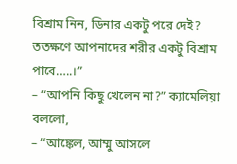বিশ্রাম নিন, ডিনার একটু পরে দেই? ততক্ষণে আপনাদের শরীর একটু বিশ্রাম পাবে…..।”
– “আপনি কিছু খেলেন না?” ক্যামেলিয়া বললো,
– “আঙ্কেল, আম্মু আসলে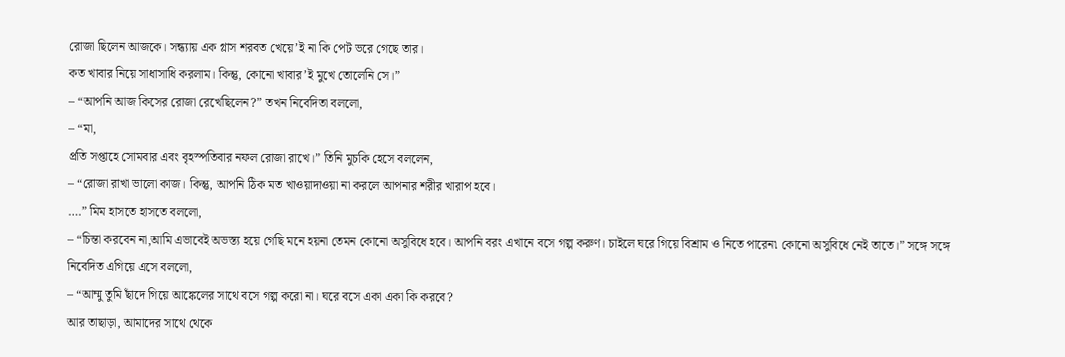রোজা ছিলেন আজকে। সন্ধ্যায় এক গ্লাস শরবত খেয়ে’ই না কি পেট ভরে গেছে তার।
কত খাবার নিয়ে সাধাসাধি করলাম। কিন্তু, কোনো খাবার’ই মুখে তোলেনি সে।”
– “আপনি আজ কিসের রোজা রেখেছিলেন?” তখন নিবেদিতা বললো,
– “মা,
প্রতি সপ্তাহে সোমবার এবং বৃহস্পতিবার নফল রোজা রাখে।” তিনি মুচকি হেসে বললেন,
– “রোজা রাখা ভালো কাজ। কিন্তু, আপনি ঠিক মত খাওয়াদাওয়া না করলে আপনার শরীর খারাপ হবে।
….” মিম হাসতে হাসতে বললো,
– “চিন্তা করবেন না,আমি এভাবেই অভস্ত্য হয়ে গেছি মনে হয়না তেমন কোনো অসুবিধে হবে। আপনি বরং এখানে বসে গল্প করুণ। চাইলে ঘরে গিয়ে বিশ্রাম ও নিতে পারেন৷ কোনো অসুবিধে নেই তাতে।” সঙ্গে সঙ্গে নিবেদিত এগিয়ে এসে বললো,
– “আম্মু তুমি ছাঁদে গিয়ে আঙ্কেলের সাথে বসে গল্প করো না। ঘরে বসে একা একা কি করবে?
আর তাছাড়া, আমাদের সাথে থেকে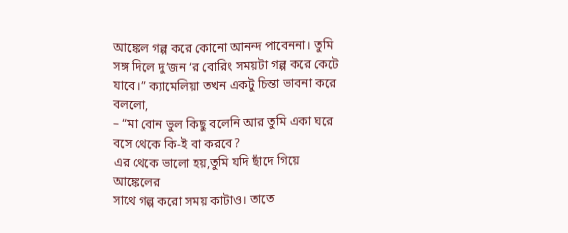আঙ্কেল গল্প করে কোনো আনন্দ পাবেননা। তুমি সঙ্গ দিলে দু’জন ‘র বোরিং সময়টা গল্প করে কেটে যাবে।” ক্যামেলিয়া তখন একটু চিন্তা ভাবনা করে বললো,
– “মা বোন ভুল কিছু বলেনি আর তুমি একা ঘরে বসে থেকে কি-ই বা করবে?
এর থেকে ভালো হয়,তুমি যদি ছাঁদে গিয়ে আঙ্কেলের
সাথে গল্প করো সময় কাটাও। তাতে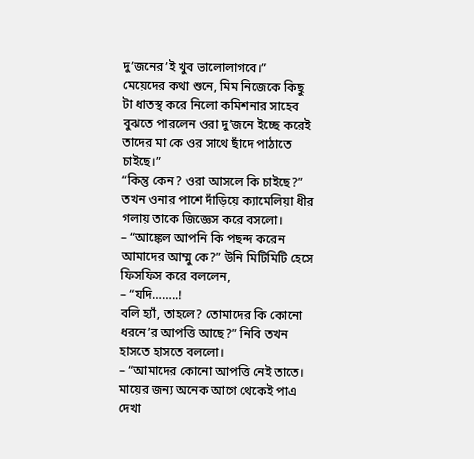দু’জনের’ই খুব ভালোলাগবে।”
মেয়েদের কথা শুনে, মিম নিজেকে কিছু টা ধাতস্থ করে নিলো কমিশনার সাহেব বুঝতে পারলেন ওরা দু’জনে ইচ্ছে করেই তাদের মা কে ওর সাথে ছাঁদে পাঠাতে চাইছে।”
“কিন্তু কেন? ওরা আসলে কি চাইছে?” তখন ওনার পাশে দাঁড়িয়ে ক্যামেলিয়া ধীর গলায় তাকে জিজ্ঞেস করে বসলো।
– “আঙ্কেল আপনি কি পছন্দ করেন আমাদের আম্মু কে?” উনি মিটিমিটি হেসে ফিসফিস করে বললেন,
– “যদি……..!
বলি হ্যাঁ, তাহলে? তোমাদের কি কোনো ধরনে’র আপত্তি আছে?” নিবি তখন হাসতে হাসতে বললো।
– “আমাদের কোনো আপত্তি নেই তাতে।
মায়ের জন্য অনেক আগে থেকেই পাএ দেখা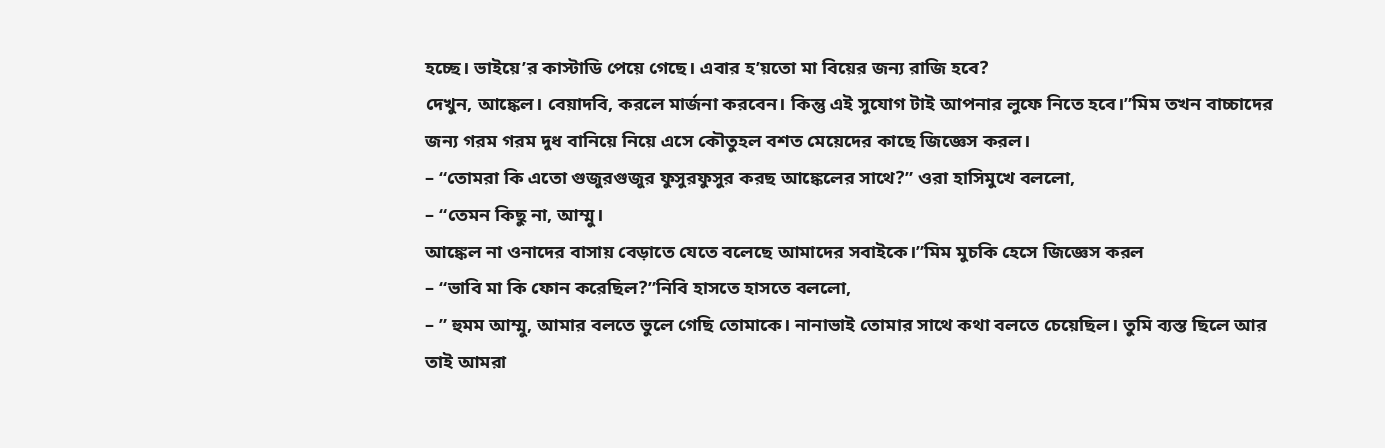হচ্ছে। ভাইয়ে’র কাস্টাডি পেয়ে গেছে। এবার হ’য়তো মা বিয়ের জন্য রাজি হবে?
দেখুন, আঙ্কেল। বেয়াদবি, করলে মার্জনা করবেন। কিন্তু এই সুযোগ টাই আপনার লুফে নিতে হবে।”মিম তখন বাচ্চাদের জন্য গরম গরম দুধ বানিয়ে নিয়ে এসে কৌতুহল বশত মেয়েদের কাছে জিজ্ঞেস করল।
– “তোমরা কি এতো গুজুরগুজুর ফুসুরফুসুর করছ আঙ্কেলের সাথে?” ওরা হাসিমুখে বললো,
– “তেমন কিছু না, আম্মু।
আঙ্কেল না ওনাদের বাসায় বেড়াতে যেতে বলেছে আমাদের সবাইকে।”মিম মুচকি হেসে জিজ্ঞেস করল
– “ভাবি মা কি ফোন করেছিল?”নিবি হাসতে হাসতে বললো,
– ” হুমম আম্মু, আমার বলতে ভুলে গেছি তোমাকে। নানাভাই তোমার সাথে কথা বলতে চেয়েছিল। তুমি ব্যস্ত ছিলে আর তাই আমরা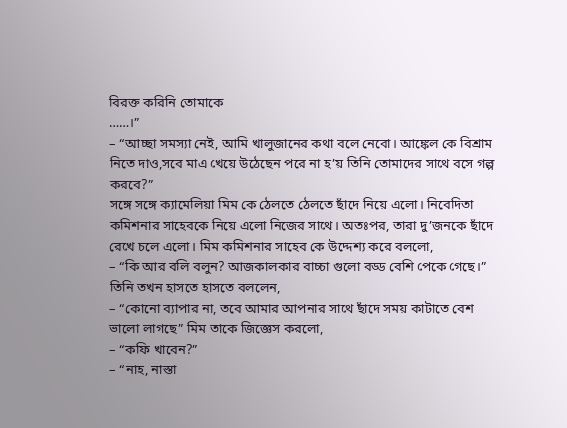বিরক্ত করিনি তোমাকে
……।”
– “আচ্ছা সমস্যা নেই, আমি খালুজানের কথা বলে নেবো। আঙ্কেল কে বিশ্রাম নিতে দাও,সবে মাএ খেয়ে উঠেছেন পরে না হ’য় তিনি তোমাদের সাথে বসে গল্প করবে?”
সঙ্গে সঙ্গে ক্যামেলিয়া মিম কে ঠেলতে ঠেলতে ছাঁদে নিয়ে এলো। নিবেদিতা কমিশনার সাহেবকে নিয়ে এলো নিজের সাথে। অতঃপর, তারা দু’জনকে ছাঁদে রেখে চলে এলো। মিম কমিশনার সাহেব কে উদ্দেশ্য করে বললো,
– “কি আর বলি বলুন? আজকালকার বাচ্চা গুলো বড্ড বেশি পেকে গেছে।” তিনি তখন হাসতে হাসতে বললেন,
– “কোনো ব্যাপার না, তবে আমার আপনার সাথে ছাঁদে সময় কাটাতে বেশ ভালো লাগছে” মিম তাকে জিজ্ঞেস করলো,
– “কফি খাবেন?”
– “নাহ, নাস্তা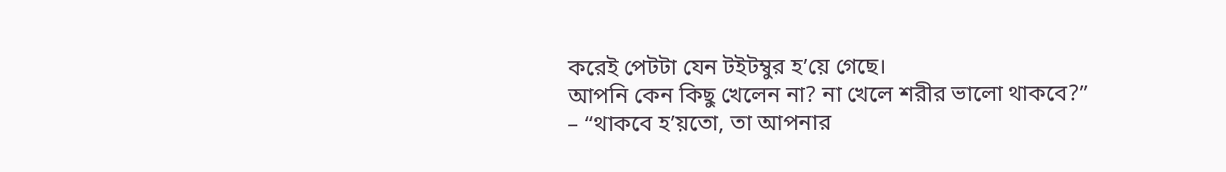করেই পেটটা যেন টইটম্বুর হ’য়ে গেছে।
আপনি কেন কিছু খেলেন না? না খেলে শরীর ভালো থাকবে?”
– “থাকবে হ’য়তো, তা আপনার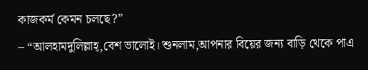কাজকর্ম কেমন চলছে?”
– “আলহামদুলিল্লাহ্,বেশ ভালোই। শুনলাম,আপনার বিয়ের জন্য বাড়ি থেকে পাএ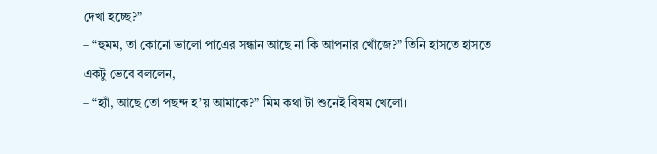দেখা হচ্ছে?”
– “হুমম, তা কোনো ভালো পাএের সন্ধান আছে না কি আপনার খোঁজে?” তিনি হাসতে হাসতে একটু ভেবে বললেন,
– “হ্যাঁ, আছে তো পছন্দ হ’য় আমাকে?” মিম কথা টা শুনেই বিষম খেলো।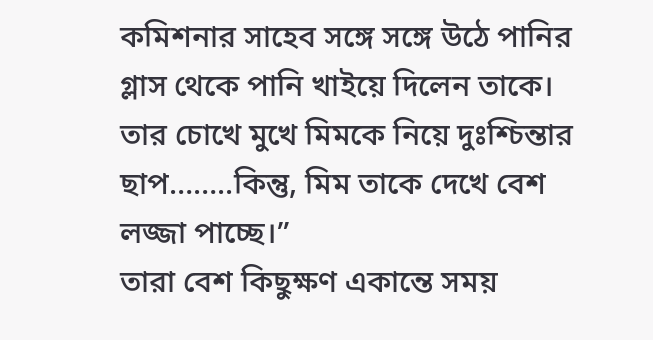কমিশনার সাহেব সঙ্গে সঙ্গে উঠে পানির গ্লাস থেকে পানি খাইয়ে দিলেন তাকে। তার চোখে মুখে মিমকে নিয়ে দুঃশ্চিন্তার ছাপ……..কিন্তু, মিম তাকে দেখে বেশ লজ্জা পাচ্ছে।”
তারা বেশ কিছুক্ষণ একান্তে সময়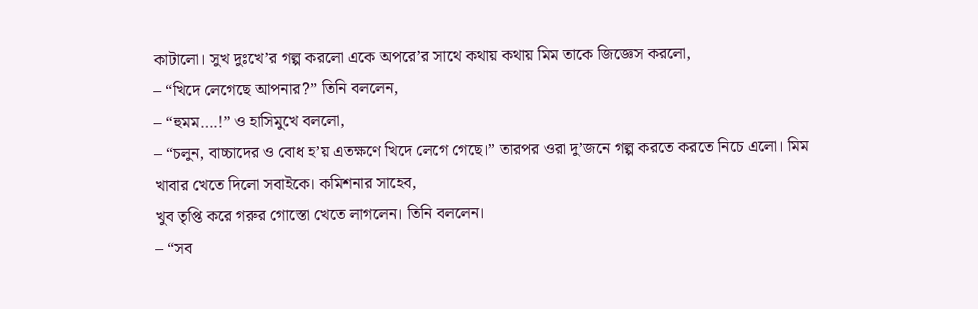কাটালো। সুখ দুঃখে’র গল্প করলো একে অপরে’র সাথে কথায় কথায় মিম তাকে জিজ্ঞেস করলো,
– “খিদে লেগেছে আপনার?” তিনি বললেন,
– “হুমম….!” ও হাসিমুখে বললো,
– “চলুন, বাচ্চাদের ও বোধ হ’য় এতক্ষণে খিদে লেগে গেছে।” তারপর ওরা দু’জনে গল্প করতে করতে নিচে এলো। মিম খাবার খেতে দিলো সবাইকে। কমিশনার সাহেব,
খুব তৃপ্তি করে গরুর গোস্তো খেতে লাগলেন। তিনি বললেন।
– “সব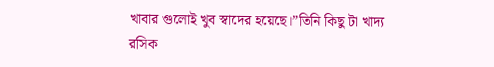খাবার গুলোই খুব স্বাদের হয়েছে।”তিনি কিছু টা খাদ্য রসিক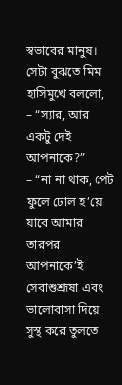স্বভাবের মানুষ। সেটা বুঝতে মিম হাসিমুখে বললো,
– “স্যার, আর একটু দেই আপনাকে?”
– “না না থাক, পেট ফুলে ঢোল হ’য়ে যাবে আমার
তারপর আপনাকে’ই সেবাশুশ্রূষা এবং ভালোবাসা দিয়ে সুস্থ করে তুলতে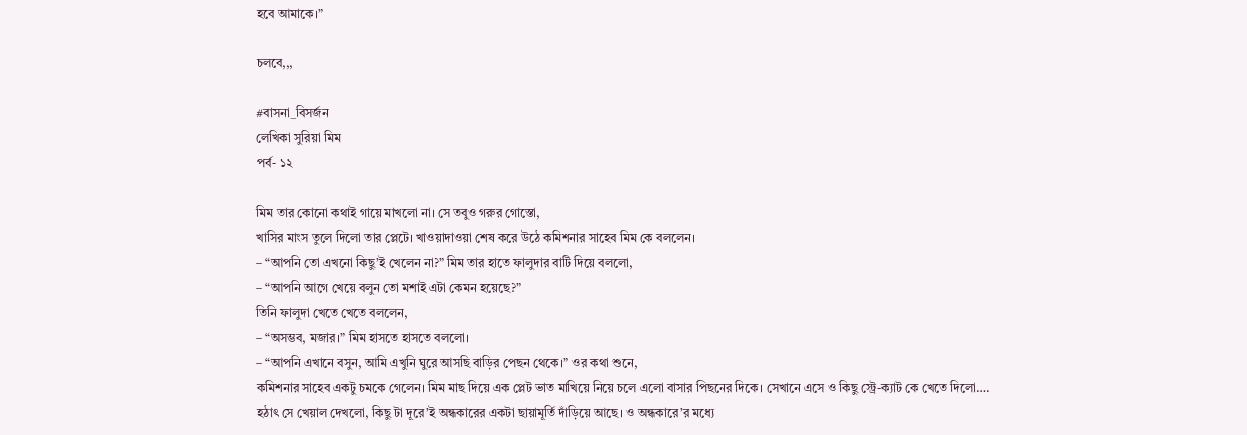হবে আমাকে।”

চলবে,,,

#বাসনা_বিসর্জন
লেখিকা সুরিয়া মিম
পর্ব- ১২

মিম তার কোনো কথাই গায়ে মাখলো না। সে তবুও গরুর গোস্তো,
খাসির মাংস তুলে দিলো তার প্লেটে। খাওয়াদাওয়া শেষ করে উঠে কমিশনার সাহেব মিম কে বললেন।
– “আপনি তো এখনো কিছু’ই খেলেন না?” মিম তার হাতে ফালুদার বাটি দিয়ে বললো,
– “আপনি আগে খেয়ে বলুন তো মশাই এটা কেমন হয়েছে?”
তিনি ফালুদা খেতে খেতে বললেন,
– “অসম্ভব, মজার।” মিম হাসতে হাসতে বললো।
– “আপনি এখানে বসুন, আমি এখুনি ঘুরে আসছি বাড়ির পেছন থেকে।” ওর কথা শুনে,
কমিশনার সাহেব একটু চমকে গেলেন। মিম মাছ দিয়ে এক প্লেট ভাত মাখিয়ে নিয়ে চলে এলো বাসার পিছনের দিকে। সেখানে এসে ও কিছু স্ট্রে-ক্যাট কে খেতে দিলো….
হঠাৎ সে খেয়াল দেখলো, কিছু টা দূরে’ই অন্ধকারের একটা ছায়ামূর্তি দাঁড়িয়ে আছে। ও অন্ধকারে’র মধ্যে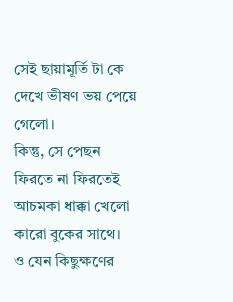সেই ছায়ামূর্তি টা কে দেখে ভীষণ ভয় পেয়ে গেলো।
কিন্তু, সে পেছন ফিরতে না ফিরতেই আচমকা ধাক্কা খেলো কারো বুকের সাথে।
ও যেন কিছুক্ষণের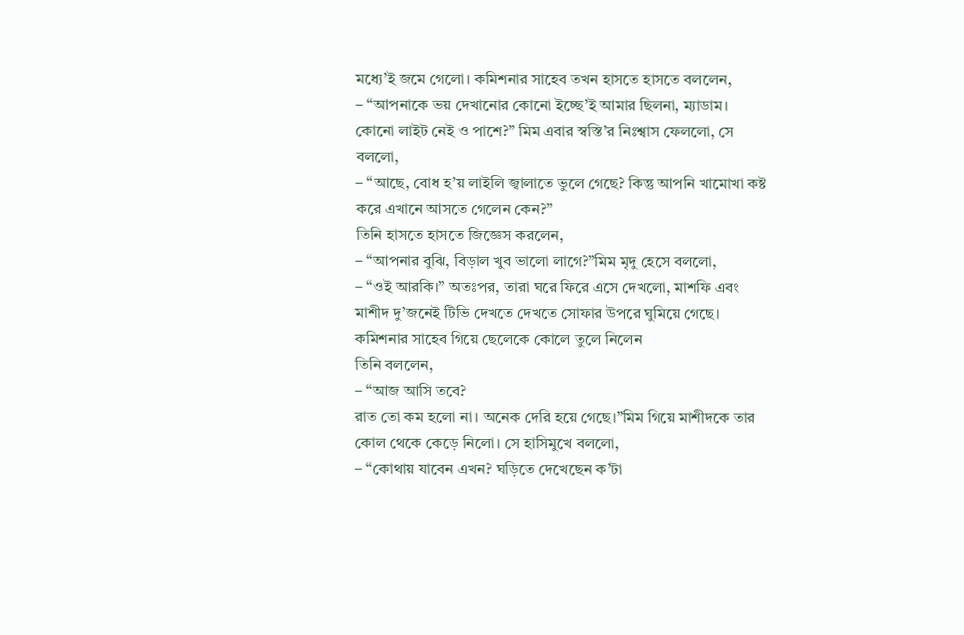মধ্যে’ই জমে গেলো। কমিশনার সাহেব তখন হাসতে হাসতে বললেন,
– “আপনাকে ভয় দেখানোর কোনো ইচ্ছে’ই আমার ছিলনা, ম্যাডাম।
কোনো লাইট নেই ও পাশে?” মিম এবার স্বস্তি’র নিঃশ্বাস ফেললো, সে বললো,
– “আছে, বোধ হ’য় লাইলি জ্বালাতে ভুলে গেছে? কিন্তু আপনি খামোখা কষ্ট করে এখানে আসতে গেলেন কেন?”
তিনি হাসতে হাসতে জিজ্ঞেস করলেন,
– “আপনার বুঝি, বিড়াল খুব ভালো লাগে?”মিম মৃদু হেসে বললো,
– “ওই আরকি।” অতঃপর, তারা ঘরে ফিরে এসে দেখলো, মাশফি এবং মাশীদ দু’জনেই টিভি দেখতে দেখতে সোফার উপরে ঘুমিয়ে গেছে।
কমিশনার সাহেব গিয়ে ছেলেকে কোলে তুলে নিলেন
তিনি বললেন,
– “আজ আসি তবে?
রাত তো কম হলো না। অনেক দেরি হয়ে গেছে।”মিম গিয়ে মাশীদকে তার কোল থেকে কেড়ে নিলো। সে হাসিমুখে বললো,
– “কোথায় যাবেন এখন? ঘড়িতে দেখেছেন ক’টা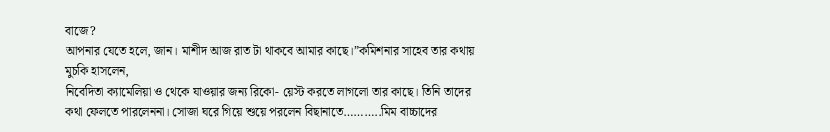বাজে?
আপনার যেতে হলে, জান। মাশীদ আজ রাত টা থাকবে আমার কাছে।”কমিশনার সাহেব তার কথায় মুচকি হাসলেন,
নিবেদিতা ক্যামেলিয়া ও থেকে যাওয়ার জন্য রিকো- য়েস্ট করতে লাগলো তার কাছে। তিনি তাদের কথা ফেলতে পারলেননা। সোজা ঘরে গিয়ে শুয়ে পরলেন বিছানাতে………..মিম বাচ্চাদের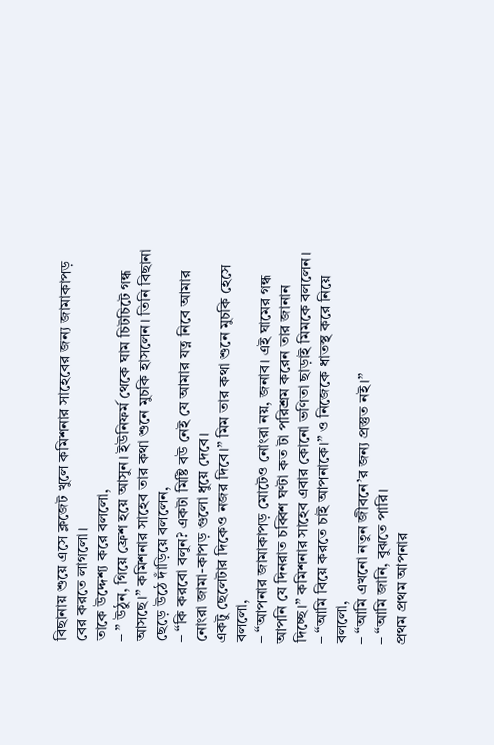বিছানায় শুয়ে এসে ক্লজেট খুলে কমিশনার সাহেবের জন্য জামাকাপড় বের করতে লাগলো।
তাকে উদ্দেশ্য করে বললো,
– ” উঠুন, গিয়ে ফ্রেশ হয়ে আসুন। ইউনিফর্ম থেকে ঘাম চিটচিটে গন্ধ আসছে।” কমিশনার সাহেব তার কথা শুনে মুচকি হাসলেন। তিনি বিছানা ছেড়ে উঠে দাঁড়িয়ে বললেন,
– “কি করবো বলুন? একটা মিষ্টি বউ নেই যে আমার যত্ন নিবে আমার নোংরা জামা-কাপড় গুলো ধুয়ে দেবে।
একটু ছেলেটার দিকেও নজর দিবে।” মিম তার কথা শুনে মুচকি হেসে বললো,
– “আপনার জামাকাপড় মোটেও নোংরা নয়, জনাব। এই ঘামের গন্ধ আপনি যে দিনরাত চব্বিশ ঘণ্টা কত টা পরিশ্রম করেন তার জানান দিচ্ছে।” কমিশনার সাহেব এবার কোনো ভণিতা ছাড়াই মিমকে বললেন।
– “আমি বিয়ে করতে চাই আপনাকে।” ও নিজেকে ধাতস্থ করে নিয়ে বললো,
– “আমি এখনো নতুন জীবনে’র জন্য প্রস্তুত নই।”
– “আমি জানি, বুঝতে পারি।
প্রথম প্রথম আপনার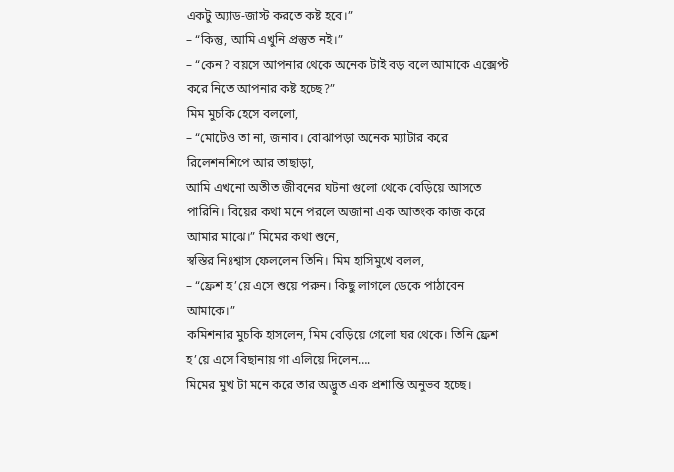একটু অ্যাড-জাস্ট করতে কষ্ট হবে।”
– “কিন্তু, আমি এখুনি প্রস্তুত নই।”
– “কেন? বয়সে আপনার থেকে অনেক টাই বড় বলে আমাকে এক্সেপ্ট করে নিতে আপনার কষ্ট হচ্ছে?”
মিম মুচকি হেসে বললো,
– “মোটেও তা না, জনাব। বোঝাপড়া অনেক ম্যাটার করে রিলেশনশিপে আর তাছাড়া,
আমি এখনো অতীত জীবনের ঘটনা গুলো থেকে বেড়িয়ে আসতে পারিনি। বিয়ের কথা মনে পরলে অজানা এক আতংক কাজ করে আমার মাঝে।” মিমের কথা শুনে,
স্বস্তির নিঃশ্বাস ফেললেন তিনি। মিম হাসিমুখে বলল,
– “ফ্রেশ হ’য়ে এসে শুয়ে পরুন। কিছু লাগলে ডেকে পাঠাবেন আমাকে।”
কমিশনার মুচকি হাসলেন, মিম বেড়িয়ে গেলো ঘর থেকে। তিনি ফ্রেশ হ’য়ে এসে বিছানায় গা এলিয়ে দিলেন….
মিমের মুখ টা মনে করে তার অদ্ভুত এক প্রশান্তি অনুভব হচ্ছে।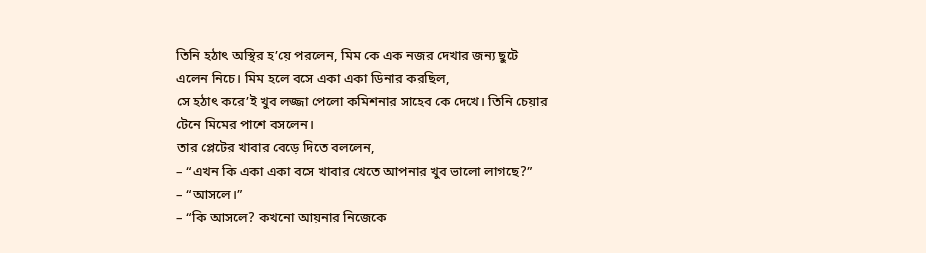তিনি হঠাৎ অস্থির হ’য়ে পরলেন, মিম কে এক নজর দেখার জন্য ছুটে এলেন নিচে। মিম হলে বসে একা একা ডিনার করছিল,
সে হঠাৎ করে’ই খুব লজ্জা পেলো কমিশনার সাহেব কে দেখে। তিনি চেয়ার টেনে মিমের পাশে বসলেন।
তার প্লেটের খাবার বেড়ে দিতে বললেন,
– “এখন কি একা একা বসে খাবার খেতে আপনার খুব ভালো লাগছে?”
– “আসলে।”
– “কি আসলে? কখনো আয়নার নিজেকে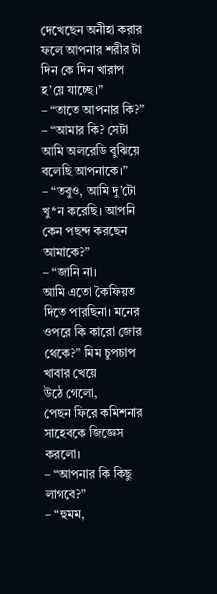দেখেছেন অনীহা করার ফলে আপনার শরীর টা দিন কে দিন খারাপ হ’য়ে যাচ্ছে।”
– “তাতে আপনার কি?”
– “আমার কি? সেটা আমি অলরেডি বুঝিয়ে বলেছি আপনাকে।”
– “তবুও, আমি দু’টো খু*ন করেছি। আপনি কেন পছন্দ করছেন আমাকে?”
– “জানি না।
আমি এতো কৈফিয়ত দিতে পারছিনা। মনের ওপরে কি কারো জোর থেকে?” মিম চুপচাপ খাবার খেয়ে
উঠে গেলো,
পেছন ফিরে কমিশনার সাহেবকে জিজ্ঞেস করলো।
– “আপনার কি কিছু লাগবে?”
– “হুমম,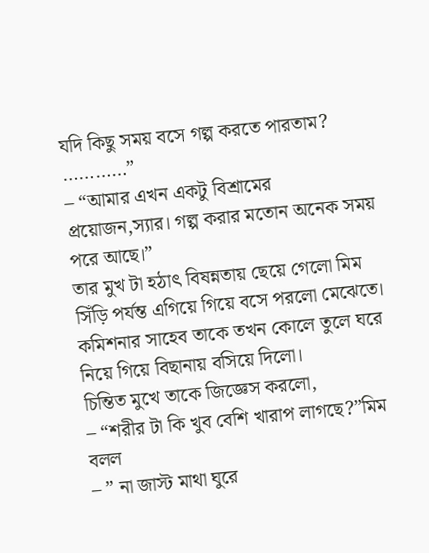যদি কিছু সময় বসে গল্প করতে পারতাম?
…………”
– “আমার এখন একটু বিশ্রামের প্রয়োজন,স্যার। গল্প করার মতোন অনেক সময় পরে আছে।”
তার মুখ টা হঠাৎ বিষন্নতায় ছেয়ে গেলো মিম সিঁড়ি পর্যন্ত এগিয়ে গিয়ে বসে পরলো মেঝেতে। কমিশনার সাহেব তাকে তখন কোলে তুলে ঘরে নিয়ে গিয়ে বিছানায় বসিয়ে দিলো।
চিন্তিত মুখে তাকে জিজ্ঞেস করলো,
– “শরীর টা কি খুব বেশি খারাপ লাগছে?”মিম বলল
– ” না জাস্ট মাথা ঘুরে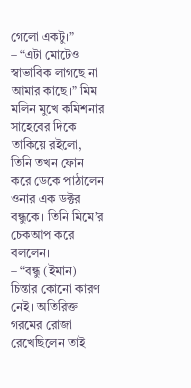গেলো একটু।”
– “এটা মোটেও স্বাভাবিক লাগছে না আমার কাছে।” মিম মলিন মুখে কমিশনার সাহেবের দিকে তাকিয়ে রইলো,
তিনি তখন ফোন করে ডেকে পাঠালেন ওনার এক ডক্টর বন্ধুকে। তিনি মিমে’র চেকআপ করে বললেন।
– “বন্ধু (ইমান)
চিন্তার কোনো কারণ নেই। অতিরিক্ত গরমের রোজা রেখেছিলেন তাই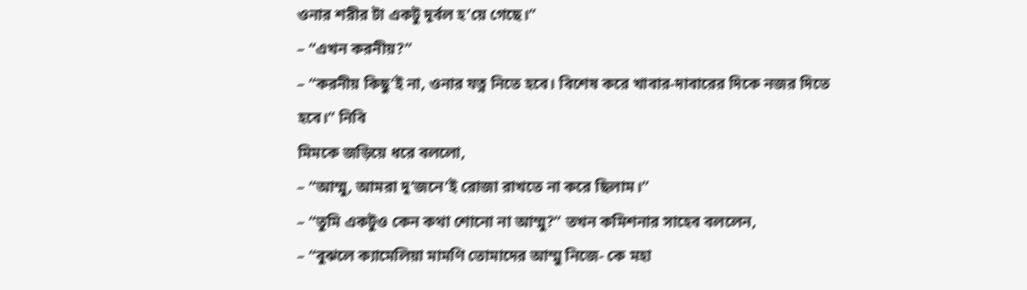ওনার শরীর টা একটু দূর্বল হ’য়ে গেছে।”
– “এখন করনীয়?”
– “করনীয় কিছু’ই না, ওনার যত্ন নিতে হবে। বিশেষ করে খাবার-দাবারের দিকে নজর দিতে হবে।” নিবি
মিমকে জড়িয়ে ধরে বললো,
– “আম্মু, আমরা দু’জনে’ই রোজা রাখতে না করে ছিলাম।”
– “তুমি একটুও কেন কথা শোনো না আম্মু?” তখন কমিশনার সাহেব বললেন,
– “বুঝলে ক্যামেলিয়া মামণি তোমাদের আম্মু নিজে- কে মহা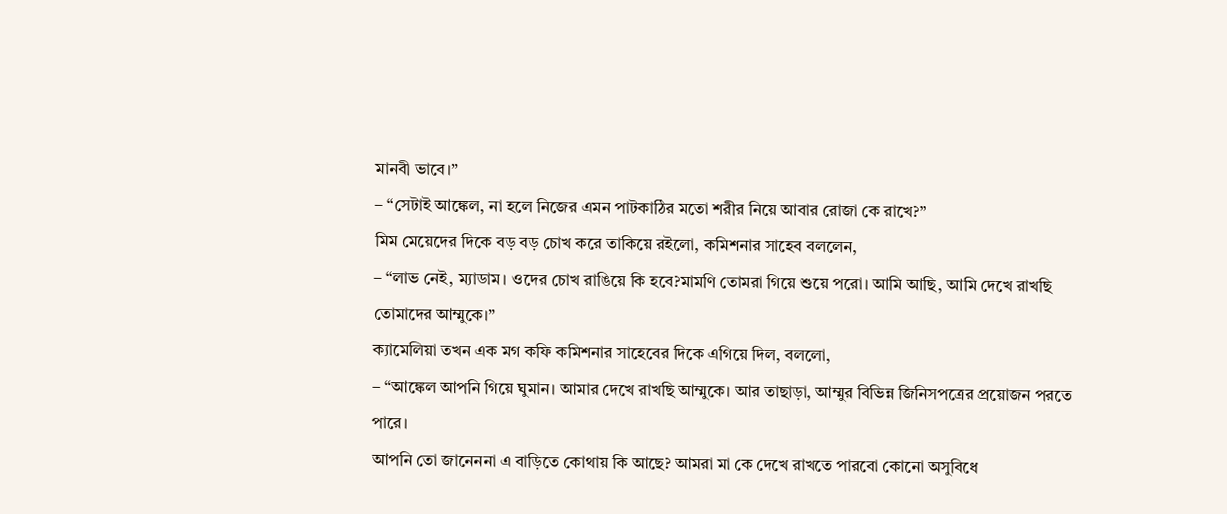মানবী ভাবে।”
– “সেটাই আঙ্কেল, না হলে নিজের এমন পাটকাঠির মতো শরীর নিয়ে আবার রোজা কে রাখে?”
মিম মেয়েদের দিকে বড় বড় চোখ করে তাকিয়ে রইলো, কমিশনার সাহেব বললেন,
– “লাভ নেই, ম্যাডাম। ওদের চোখ রাঙিয়ে কি হবে?মামণি তোমরা গিয়ে শুয়ে পরো। আমি আছি, আমি দেখে রাখছি তোমাদের আম্মুকে।”
ক্যামেলিয়া তখন এক মগ কফি কমিশনার সাহেবের দিকে এগিয়ে দিল, বললো,
– “আঙ্কেল আপনি গিয়ে ঘুমান। আমার দেখে রাখছি আম্মুকে। আর তাছাড়া, আম্মুর বিভিন্ন জিনিসপত্রের প্রয়োজন পরতে পারে।
আপনি তো জানেননা এ বাড়িতে কোথায় কি আছে? আমরা মা কে দেখে রাখতে পারবো কোনো অসুবিধে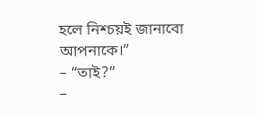হলে নিশ্চয়ই জানাবো আপনাকে।”
– “তাই?”
–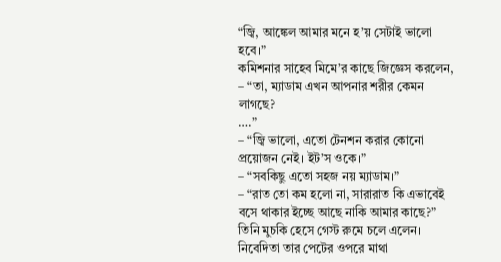“জ্বি, আঙ্কেল আমার মনে হ’য় সেটাই ভালো হবে।”
কমিশনার সাহেব মিমে’র কাছে জিজ্ঞেস করলেন,
– “তা, ম্যাডাম এখন আপনার শরীর কেমন লাগছে?
….”
– “জ্বি ভালো, এতো টেনশন করার কোনো প্রয়োজন নেই। ইট’স ওকে।”
– “সবকিছু এতো সহজ নয় ম্যাডাম।”
– “রাত তো কম হলো না, সারারাত কি এভাবেই বসে থাকার ইচ্ছে আছে নাকি আমার কাছে?”
তিনি মুচকি হেসে গেস্ট রুমে চলে এলেন। নিবেদিতা তার পেটের ওপরে মাথা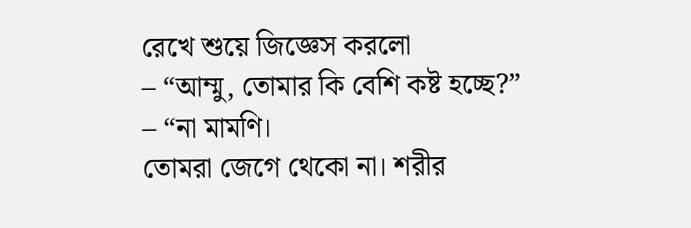রেখে শুয়ে জিজ্ঞেস করলো
– “আম্মু, তোমার কি বেশি কষ্ট হচ্ছে?”
– “না মামণি।
তোমরা জেগে থেকো না। শরীর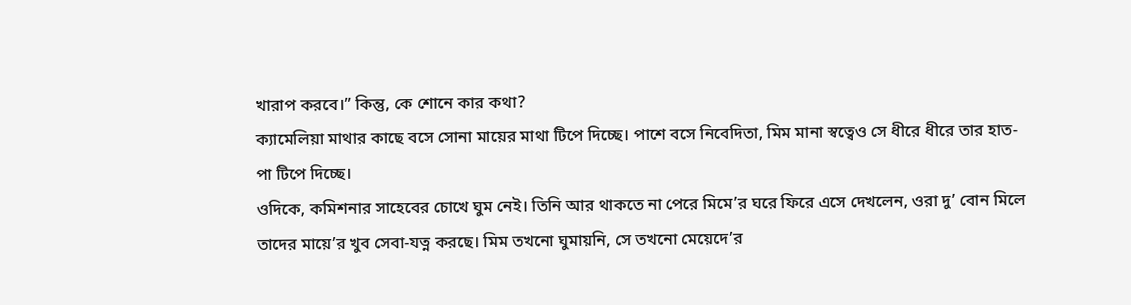খারাপ করবে।” কিন্তু, কে শোনে কার কথা?
ক্যামেলিয়া মাথার কাছে বসে সোনা মায়ের মাথা টিপে দিচ্ছে। পাশে বসে নিবেদিতা, মিম মানা স্বত্বেও সে ধীরে ধীরে তার হাত-পা টিপে দিচ্ছে।
ওদিকে, কমিশনার সাহেবের চোখে ঘুম নেই। তিনি আর থাকতে না পেরে মিমে’র ঘরে ফিরে এসে দেখলেন, ওরা দু’ বোন মিলে তাদের মায়ে’র খুব সেবা-যত্ন করছে। মিম তখনো ঘুমায়নি, সে তখনো মেয়েদে’র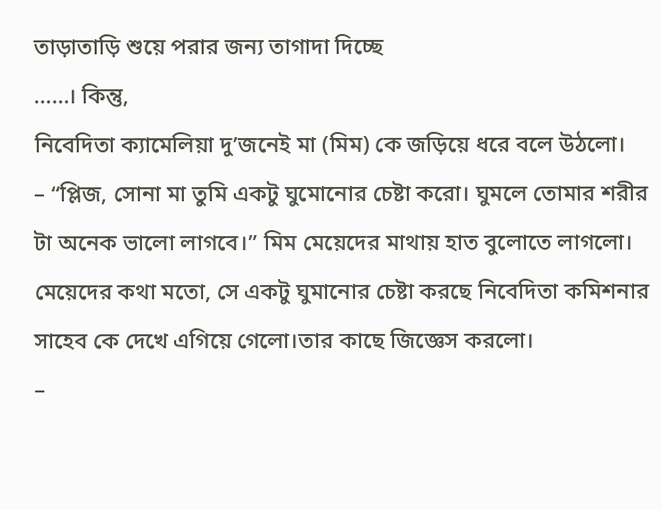তাড়াতাড়ি শুয়ে পরার জন্য তাগাদা দিচ্ছে
……। কিন্তু,
নিবেদিতা ক্যামেলিয়া দু’জনেই মা (মিম) কে জড়িয়ে ধরে বলে উঠলো।
– “প্লিজ, সোনা মা তুমি একটু ঘুমোনোর চেষ্টা করো। ঘুমলে তোমার শরীর টা অনেক ভালো লাগবে।” মিম মেয়েদের মাথায় হাত বুলোতে লাগলো।
মেয়েদের কথা মতো, সে একটু ঘুমানোর চেষ্টা করছে নিবেদিতা কমিশনার সাহেব কে দেখে এগিয়ে গেলো।তার কাছে জিজ্ঞেস করলো।
–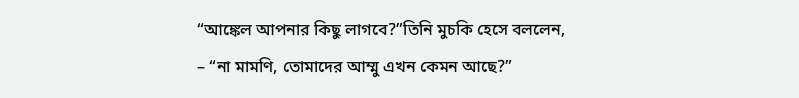“আঙ্কেল আপনার কিছু লাগবে?”তিনি মুচকি হেসে বললেন,
– “না মামণি, তোমাদের আম্মু এখন কেমন আছে?”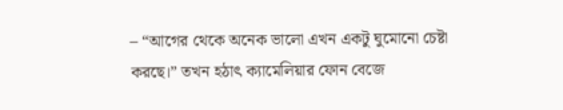– “আগের থেকে অনেক ভালো এখন একটু ঘুমোনো চেষ্টা করছে।” তখন হঠাৎ ক্যামেলিয়ার ফোন বেজে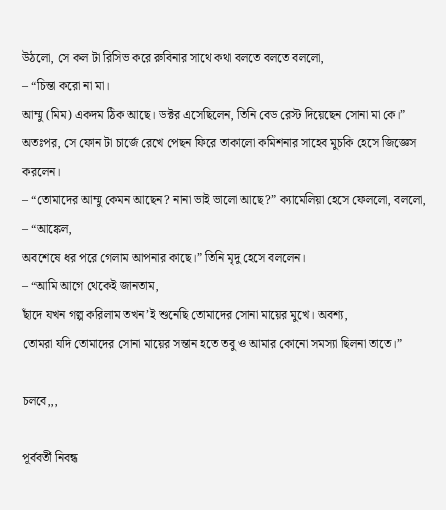উঠলো, সে কল টা রিসিভ করে রুবিনার সাথে কথা বলতে বলতে বললো,
– “চিন্তা করো না মা।
আম্মু (মিম) একদম ঠিক আছে। ডক্টর এসেছিলেন, তিনি বেড রেস্ট দিয়েছেন সোনা মা কে।”
অতঃপর, সে ফোন টা চার্জে রেখে পেছন ফিরে তাকালো কমিশনার সাহেব মুচকি হেসে জিজ্ঞেস করলেন।
– “তোমাদের আম্মু কেমন আছেন? নানা ভাই ভালো আছে?” ক্যামেলিয়া হেসে ফেললো, বললো,
– “আঙ্কেল,
অবশেষে ধর পরে গেলাম আপনার কাছে।” তিনি মৃদু হেসে বললেন।
– “আমি আগে থেকেই জানতাম,
ছাঁদে যখন গল্প করিলাম তখন’ই শুনেছি তোমাদের সোনা মায়ের মুখে। অবশ্য,
তোমরা যদি তোমাদের সোনা মায়ের সন্তান হতে তবু ও আমার কোনো সমস্যা ছিলনা তাতে।”

চলবে,,,

পূর্ববর্তী নিবন্ধ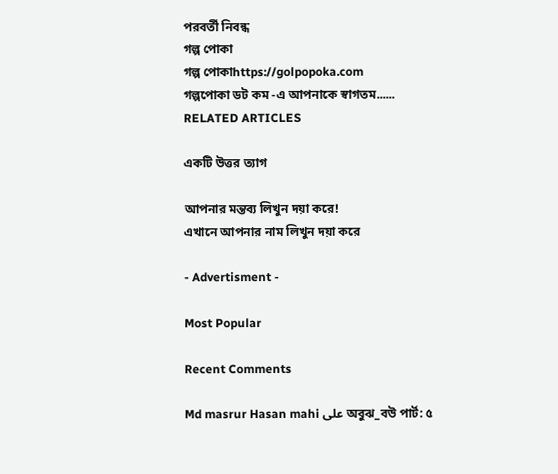পরবর্তী নিবন্ধ
গল্প পোকা
গল্প পোকাhttps://golpopoka.com
গল্পপোকা ডট কম -এ আপনাকে স্বাগতম......
RELATED ARTICLES

একটি উত্তর ত্যাগ

আপনার মন্তব্য লিখুন দয়া করে!
এখানে আপনার নাম লিখুন দয়া করে

- Advertisment -

Most Popular

Recent Comments

Md masrur Hasan mahi على অবুঝ_বউ পার্ট: ৫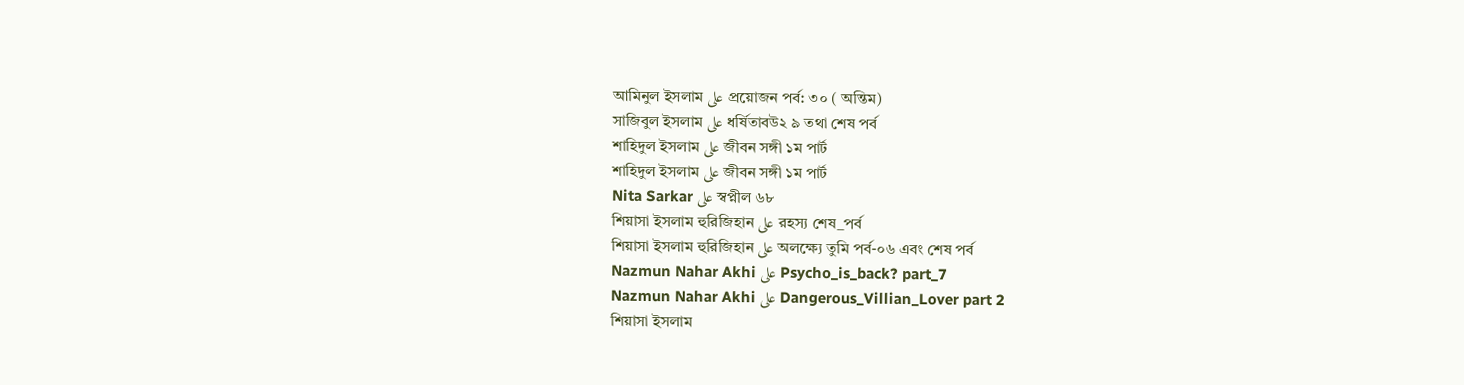আমিনুল ইসলাম على প্রয়োজন পর্ব: ৩০ ( অন্তিম)
সাজিবুল ইসলাম على ধর্ষিতাবউ২ ৯ তথা শেষ পর্ব
শাহিদুল ইসলাম على জীবন সঙ্গী ১ম পার্ট
শাহিদুল ইসলাম على জীবন সঙ্গী ১ম পার্ট
Nita Sarkar على স্বপ্নীল ৬৮
শিয়াসা ইসলাম হুরিজিহান على রহস্য শেষ_পর্ব
শিয়াসা ইসলাম হুরিজিহান على অলক্ষ্যে তুমি পর্ব-০৬ এবং শেষ পর্ব
Nazmun Nahar Akhi على Psycho_is_back? part_7
Nazmun Nahar Akhi على Dangerous_Villian_Lover part 2
শিয়াসা ইসলাম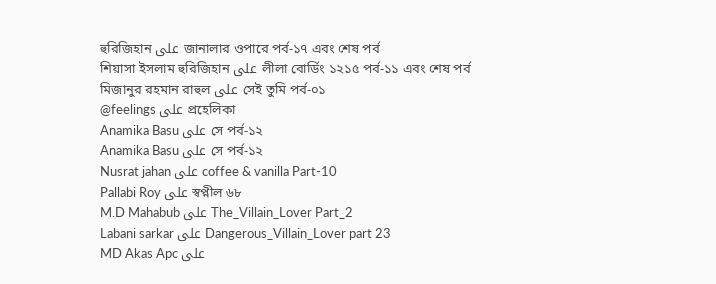হুরিজিহান على জানালার ওপারে পর্ব-১৭ এবং শেষ পর্ব
শিয়াসা ইসলাম হুরিজিহান على লীলা বোর্ডিং ১২১৫ পর্ব-১১ এবং শেষ পর্ব
মিজানুর রহমান রাহুল على সেই তুমি পর্ব-০১
@feelings على প্রহেলিকা
Anamika Basu على সে পর্ব-১২
Anamika Basu على সে পর্ব-১২
Nusrat jahan على coffee & vanilla Part-10
Pallabi Roy على স্বপ্নীল ৬৮
M.D Mahabub على The_Villain_Lover Part_2
Labani sarkar على Dangerous_Villain_Lover part 23
MD Akas Apc على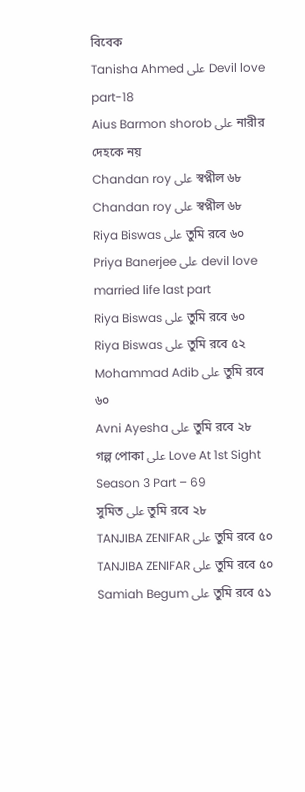বিবেক
Tanisha Ahmed على Devil love part-18
Aius Barmon shorob على নারীর দেহকে নয়
Chandan roy على স্বপ্নীল ৬৮
Chandan roy على স্বপ্নীল ৬৮
Riya Biswas على তুমি রবে ৬০
Priya Banerjee على devil love married life last part
Riya Biswas على তুমি রবে ৬০
Riya Biswas على তুমি রবে ৫২
Mohammad Adib على তুমি রবে ৬০
Avni Ayesha على তুমি রবে ২৮
গল্প পোকা على Love At 1st Sight Season 3 Part – 69
সুমিত على তুমি রবে ২৮
TANJIBA ZENIFAR على তুমি রবে ৫০
TANJIBA ZENIFAR على তুমি রবে ৫০
Samiah Begum على তুমি রবে ৫১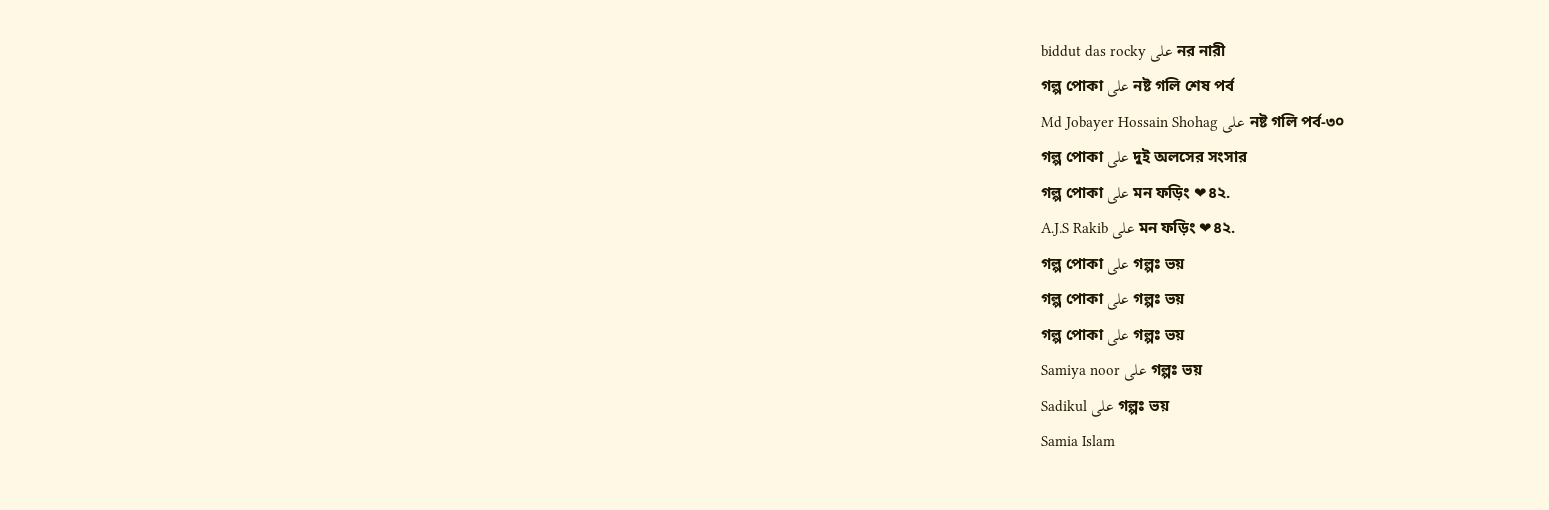biddut das rocky على নর নারী
গল্প পোকা على নষ্ট গলি শেষ পর্ব
Md Jobayer Hossain Shohag على নষ্ট গলি পর্ব-৩০
গল্প পোকা على দুই অলসের সংসার
গল্প পোকা على মন ফড়িং ❤৪২.
A.J.S Rakib على মন ফড়িং ❤৪২.
গল্প পোকা على গল্পঃ ভয়
গল্প পোকা على গল্পঃ ভয়
গল্প পোকা على গল্পঃ ভয়
Samiya noor على গল্পঃ ভয়
Sadikul على গল্পঃ ভয়
Samia Islam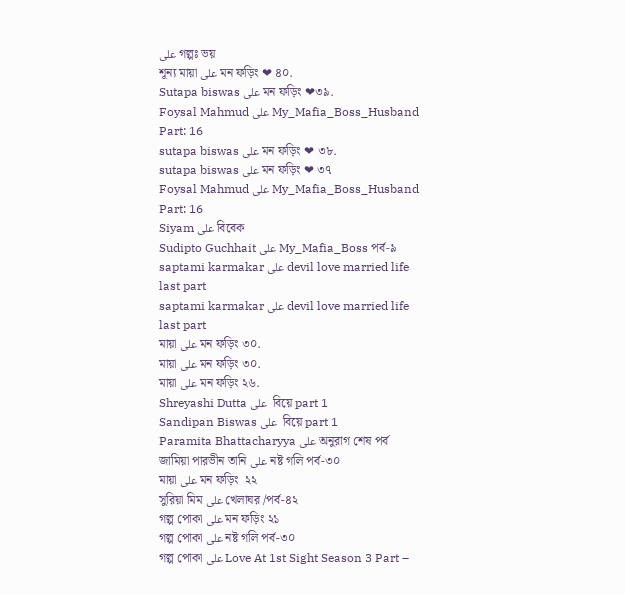على গল্পঃ ভয়
শূন্য মায়া على মন ফড়িং ❤ ৪০.
Sutapa biswas على মন ফড়িং ❤৩৯.
Foysal Mahmud على My_Mafia_Boss_Husband Part: 16
sutapa biswas على মন ফড়িং ❤ ৩৮.
sutapa biswas على মন ফড়িং ❤ ৩৭
Foysal Mahmud على My_Mafia_Boss_Husband Part: 16
Siyam على বিবেক
Sudipto Guchhait على My_Mafia_Boss পর্ব-৯
saptami karmakar على devil love married life last part
saptami karmakar على devil love married life last part
মায়া على মন ফড়িং ৩০.
মায়া على মন ফড়িং ৩০.
মায়া على মন ফড়িং ২৬.
Shreyashi Dutta على  বিয়ে part 1
Sandipan Biswas على  বিয়ে part 1
Paramita Bhattacharyya على অনুরাগ শেষ পর্ব
জামিয়া পারভীন তানি على নষ্ট গলি পর্ব-৩০
মায়া على মন ফড়িং  ২২
সুরিয়া মিম على খেলাঘর /পর্ব-৪২
গল্প পোকা على মন ফড়িং ২১
গল্প পোকা على নষ্ট গলি পর্ব-৩০
গল্প পোকা على Love At 1st Sight Season 3 Part –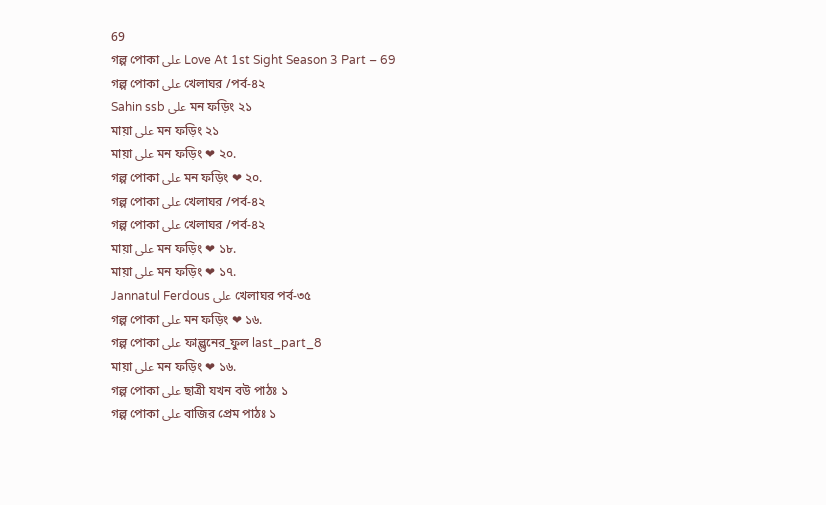69
গল্প পোকা على Love At 1st Sight Season 3 Part – 69
গল্প পোকা على খেলাঘর /পর্ব-৪২
Sahin ssb على মন ফড়িং ২১
মায়া على মন ফড়িং ২১
মায়া على মন ফড়িং ❤ ২০.
গল্প পোকা على মন ফড়িং ❤ ২০.
গল্প পোকা على খেলাঘর /পর্ব-৪২
গল্প পোকা على খেলাঘর /পর্ব-৪২
মায়া على মন ফড়িং ❤ ১৮.
মায়া على মন ফড়িং ❤ ১৭.
Jannatul Ferdous على খেলাঘর পর্ব-৩৫
গল্প পোকা على মন ফড়িং ❤ ১৬.
গল্প পোকা على ফাল্গুনের_ফুল last_part_8
মায়া على মন ফড়িং ❤ ১৬.
গল্প পোকা على ছাত্রী যখন বউ পাঠঃ ১
গল্প পোকা على বাজির প্রেম পাঠঃ ১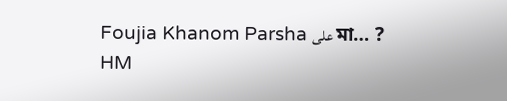Foujia Khanom Parsha على মা… ?
HM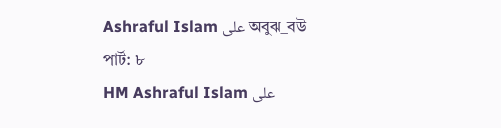Ashraful Islam على অবুঝ_বউ পার্ট: ৮
HM Ashraful Islam على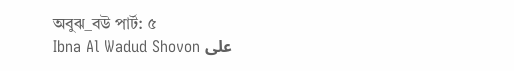অবুঝ_বউ পার্ট: ৫
Ibna Al Wadud Shovon على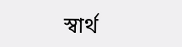স্বার্থ